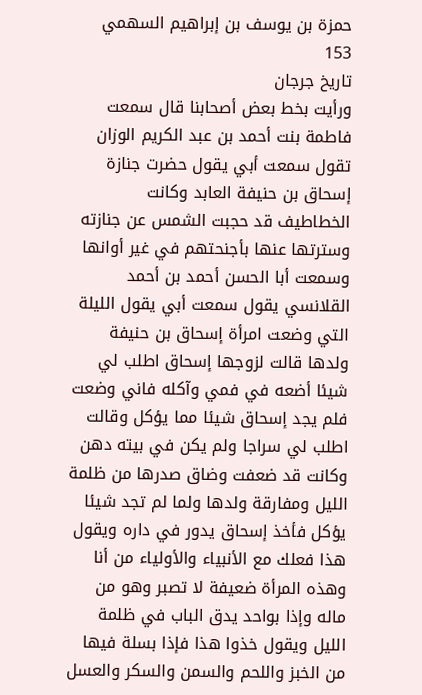حمزة بن يوسف بن إبراهيم السهمي
153
تاريخ جرجان
ورأيت بخط بعض أصحابنا قال سمعت فاطمة بنت أحمد بن عبد الكريم الوزان تقول سمعت أبي يقول حضرت جنازة إسحاق بن حنيفة العابد وكانت الخطاطيف قد حجبت الشمس عن جنازته وسترتها عنها بأجنحتهم في غير أوانها وسمعت أبا الحسن أحمد بن أحمد القلانسي يقول سمعت أبي يقول الليلة التي وضعت امرأة إسحاق بن حنيفة ولدها قالت لزوجها إسحاق اطلب لي شيئا أضعه في فمي وآكله فاني وضعت فلم يجد إسحاق شيئا مما يؤكل وقالت اطلب لي سراجا ولم يكن في بيته دهن وكانت قد ضعفت وضاق صدرها من ظلمة الليل ومفارقة ولدها ولما لم تجد شيئا يؤكل فأخذ إسحاق يدور في داره ويقول هذا فعلك مع الأنبياء والأولياء من أنا وهذه المرأة ضعيفة لا تصبر وهو من ماله وإذا بواحد يدق الباب في ظلمة الليل ويقول خذوا هذا فإذا بسلة فيها من الخبز واللحم والسمن والسكر والعسل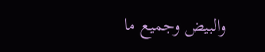والبيض وجميع ما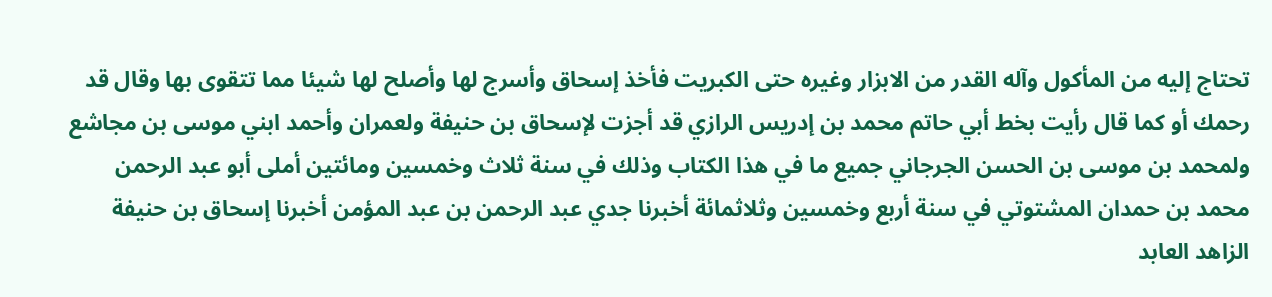تحتاج إليه من المأكول وآله القدر من الابزار وغيره حتى الكبريت فأخذ إسحاق وأسرج لها وأصلح لها شيئا مما تتقوى بها وقال قد رحمك أو كما قال رأيت بخط أبي حاتم محمد بن إدريس الرازي قد أجزت لإسحاق بن حنيفة ولعمران وأحمد ابني موسى بن مجاشع ولمحمد بن موسى بن الحسن الجرجاني جميع ما في هذا الكتاب وذلك في سنة ثلاث وخمسين ومائتين أملى أبو عبد الرحمن محمد بن حمدان المشتوتي في سنة أربع وخمسين وثلاثمائة أخبرنا جدي عبد الرحمن بن عبد المؤمن أخبرنا إسحاق بن حنيفة الزاهد العابد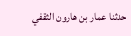حدثنا عمار بن هارون الثقفي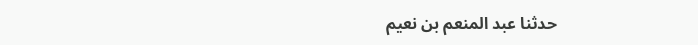حدثنا عبد المنعم بن نعيم